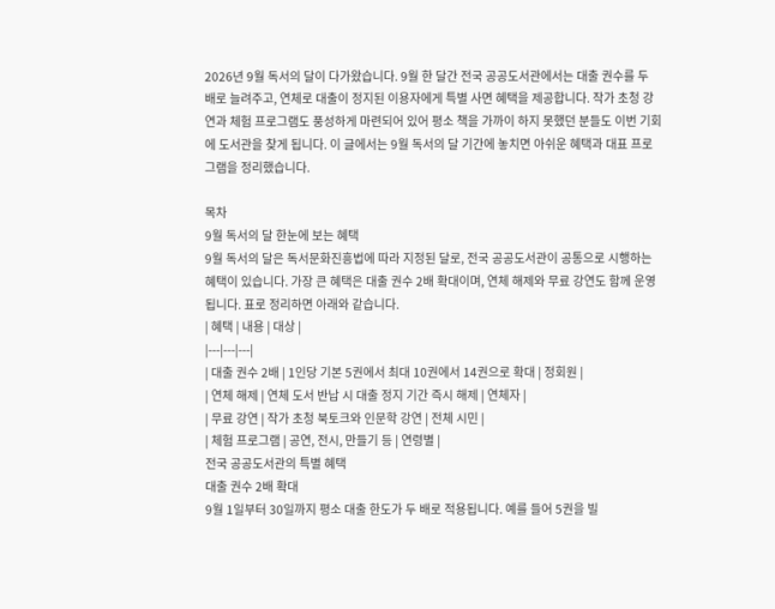2026년 9월 독서의 달이 다가왔습니다. 9월 한 달간 전국 공공도서관에서는 대출 권수를 두 배로 늘려주고, 연체로 대출이 정지된 이용자에게 특별 사면 혜택을 제공합니다. 작가 초청 강연과 체험 프로그램도 풍성하게 마련되어 있어 평소 책을 가까이 하지 못했던 분들도 이번 기회에 도서관을 찾게 됩니다. 이 글에서는 9월 독서의 달 기간에 놓치면 아쉬운 혜택과 대표 프로그램을 정리했습니다.

목차
9월 독서의 달 한눈에 보는 혜택
9월 독서의 달은 독서문화진흥법에 따라 지정된 달로, 전국 공공도서관이 공통으로 시행하는 혜택이 있습니다. 가장 큰 혜택은 대출 권수 2배 확대이며, 연체 해제와 무료 강연도 함께 운영됩니다. 표로 정리하면 아래와 같습니다.
| 혜택 | 내용 | 대상 |
|---|---|---|
| 대출 권수 2배 | 1인당 기본 5권에서 최대 10권에서 14권으로 확대 | 정회원 |
| 연체 해제 | 연체 도서 반납 시 대출 정지 기간 즉시 해제 | 연체자 |
| 무료 강연 | 작가 초청 북토크와 인문학 강연 | 전체 시민 |
| 체험 프로그램 | 공연, 전시, 만들기 등 | 연령별 |
전국 공공도서관의 특별 혜택
대출 권수 2배 확대
9월 1일부터 30일까지 평소 대출 한도가 두 배로 적용됩니다. 예를 들어 5권을 빌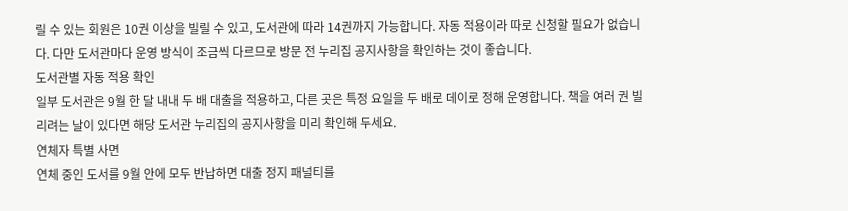릴 수 있는 회원은 10권 이상을 빌릴 수 있고, 도서관에 따라 14권까지 가능합니다. 자동 적용이라 따로 신청할 필요가 없습니다. 다만 도서관마다 운영 방식이 조금씩 다르므로 방문 전 누리집 공지사항을 확인하는 것이 좋습니다.
도서관별 자동 적용 확인
일부 도서관은 9월 한 달 내내 두 배 대출을 적용하고, 다른 곳은 특정 요일을 두 배로 데이로 정해 운영합니다. 책을 여러 권 빌리려는 날이 있다면 해당 도서관 누리집의 공지사항을 미리 확인해 두세요.
연체자 특별 사면
연체 중인 도서를 9월 안에 모두 반납하면 대출 정지 패널티를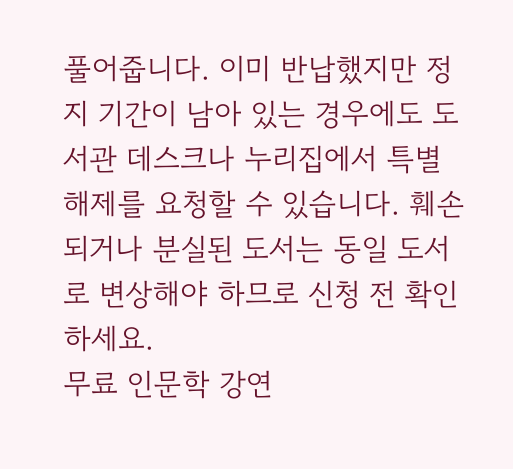풀어줍니다. 이미 반납했지만 정지 기간이 남아 있는 경우에도 도서관 데스크나 누리집에서 특별 해제를 요청할 수 있습니다. 훼손되거나 분실된 도서는 동일 도서로 변상해야 하므로 신청 전 확인하세요.
무료 인문학 강연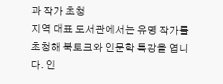과 작가 초청
지역 대표 도서관에서는 유명 작가를 초청해 북토크와 인문학 특강을 엽니다. 인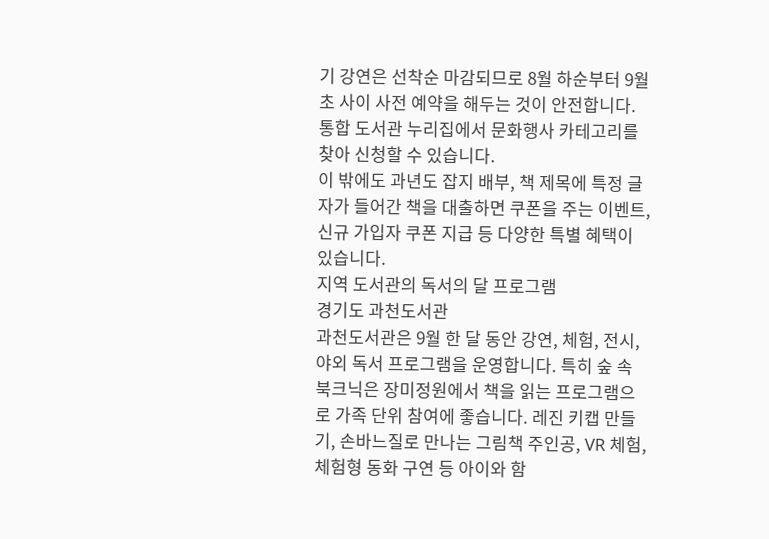기 강연은 선착순 마감되므로 8월 하순부터 9월 초 사이 사전 예약을 해두는 것이 안전합니다. 통합 도서관 누리집에서 문화행사 카테고리를 찾아 신청할 수 있습니다.
이 밖에도 과년도 잡지 배부, 책 제목에 특정 글자가 들어간 책을 대출하면 쿠폰을 주는 이벤트, 신규 가입자 쿠폰 지급 등 다양한 특별 혜택이 있습니다.
지역 도서관의 독서의 달 프로그램
경기도 과천도서관
과천도서관은 9월 한 달 동안 강연, 체험, 전시, 야외 독서 프로그램을 운영합니다. 특히 숲 속 북크닉은 장미정원에서 책을 읽는 프로그램으로 가족 단위 참여에 좋습니다. 레진 키캡 만들기, 손바느질로 만나는 그림책 주인공, VR 체험, 체험형 동화 구연 등 아이와 함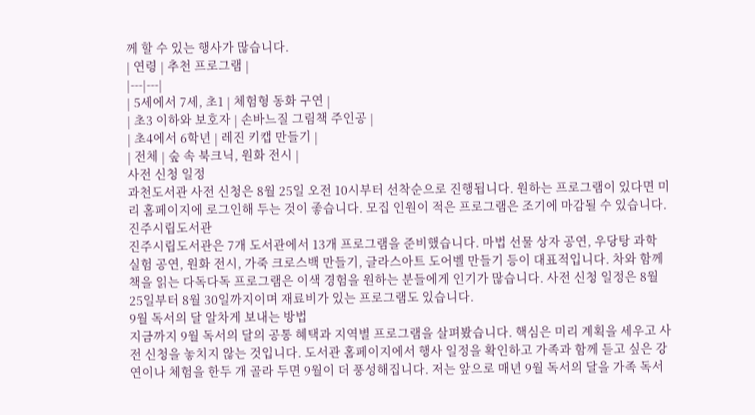께 할 수 있는 행사가 많습니다.
| 연령 | 추천 프로그램 |
|---|---|
| 5세에서 7세, 초1 | 체험형 동화 구연 |
| 초3 이하와 보호자 | 손바느질 그림책 주인공 |
| 초4에서 6학년 | 레진 키캡 만들기 |
| 전체 | 숲 속 북크닉, 원화 전시 |
사전 신청 일정
과천도서관 사전 신청은 8월 25일 오전 10시부터 선착순으로 진행됩니다. 원하는 프로그램이 있다면 미리 홈페이지에 로그인해 두는 것이 좋습니다. 모집 인원이 적은 프로그램은 조기에 마감될 수 있습니다.
진주시립도서관
진주시립도서관은 7개 도서관에서 13개 프로그램을 준비했습니다. 마법 선물 상자 공연, 우당탕 과학 실험 공연, 원화 전시, 가죽 크로스백 만들기, 글라스아트 도어벨 만들기 등이 대표적입니다. 차와 함께 책을 읽는 다독다독 프로그램은 이색 경험을 원하는 분들에게 인기가 많습니다. 사전 신청 일정은 8월 25일부터 8월 30일까지이며 재료비가 있는 프로그램도 있습니다.
9월 독서의 달 알차게 보내는 방법
지금까지 9월 독서의 달의 공통 혜택과 지역별 프로그램을 살펴봤습니다. 핵심은 미리 계획을 세우고 사전 신청을 놓치지 않는 것입니다. 도서관 홈페이지에서 행사 일정을 확인하고 가족과 함께 듣고 싶은 강연이나 체험을 한두 개 골라 두면 9월이 더 풍성해집니다. 저는 앞으로 매년 9월 독서의 달을 가족 독서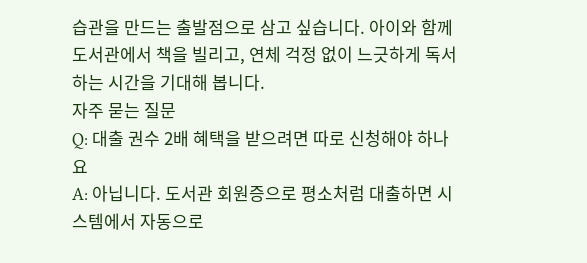습관을 만드는 출발점으로 삼고 싶습니다. 아이와 함께 도서관에서 책을 빌리고, 연체 걱정 없이 느긋하게 독서하는 시간을 기대해 봅니다.
자주 묻는 질문
Q: 대출 권수 2배 혜택을 받으려면 따로 신청해야 하나요
A: 아닙니다. 도서관 회원증으로 평소처럼 대출하면 시스템에서 자동으로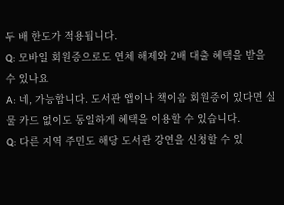두 배 한도가 적용됩니다.
Q: 모바일 회원증으로도 연체 해제와 2배 대출 혜택을 받을 수 있나요
A: 네, 가능합니다. 도서관 앱이나 책이음 회원증이 있다면 실물 카드 없이도 동일하게 혜택을 이용할 수 있습니다.
Q: 다른 지역 주민도 해당 도서관 강연을 신청할 수 있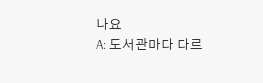나요
A: 도서관마다 다르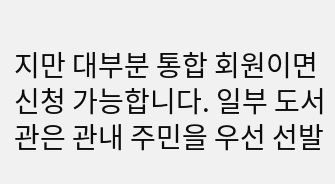지만 대부분 통합 회원이면 신청 가능합니다. 일부 도서관은 관내 주민을 우선 선발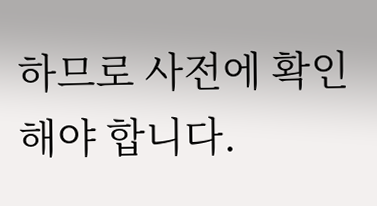하므로 사전에 확인해야 합니다.